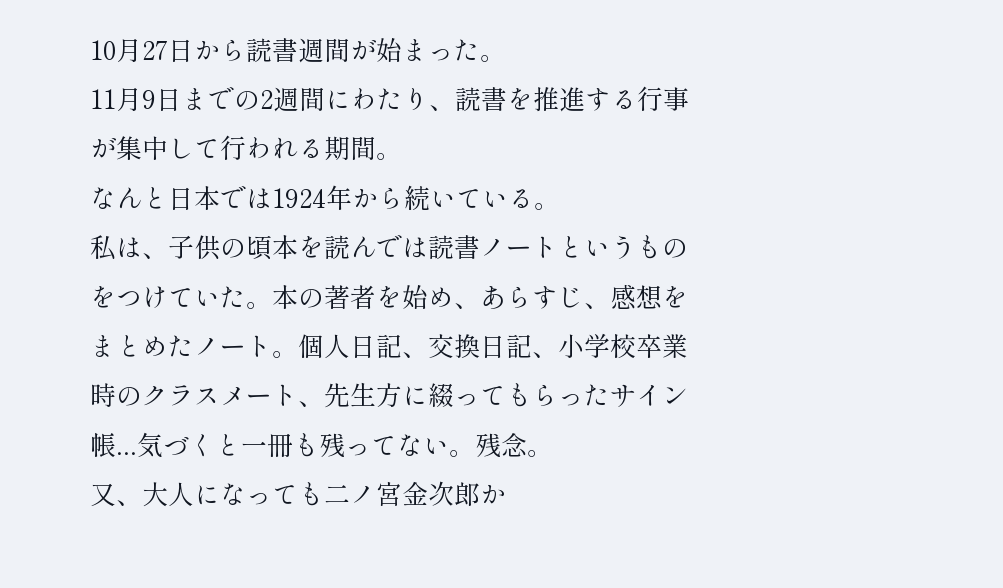10月27日から読書週間が始まった。
11月9日までの2週間にわたり、読書を推進する行事が集中して行われる期間。
なんと日本では1924年から続いている。
私は、子供の頃本を読んでは読書ノートというものをつけていた。本の著者を始め、あらすじ、感想をまとめたノート。個人日記、交換日記、小学校卒業時のクラスメート、先生方に綴ってもらったサイン帳...気づくと一冊も残ってない。残念。
又、大人になっても二ノ宮金次郎か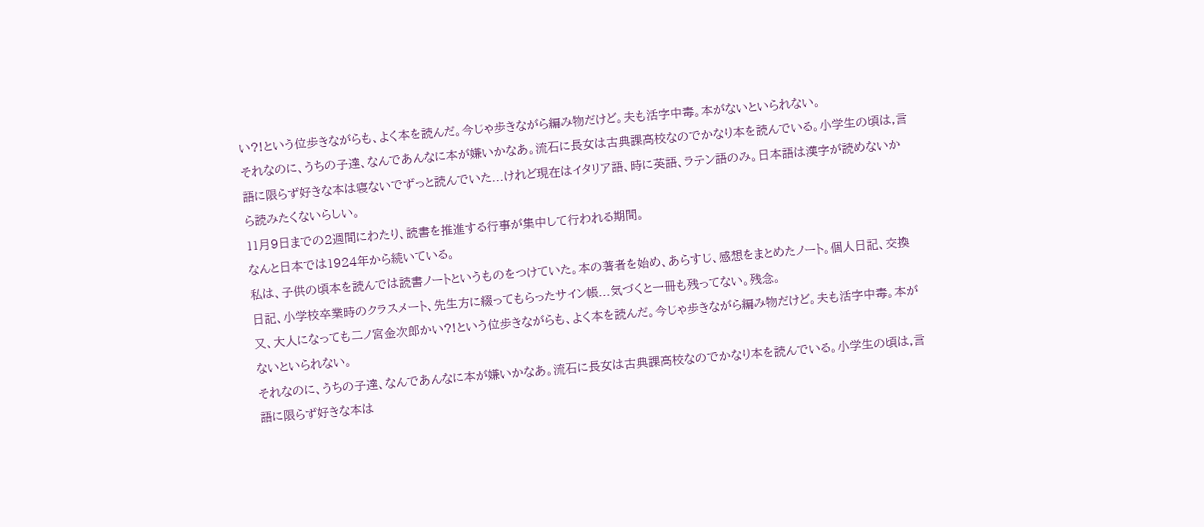い?!という位歩きながらも、よく本を読んだ。今じゃ歩きながら編み物だけど。夫も活字中毒。本がないといられない。
それなのに、うちの子達、なんであんなに本が嫌いかなあ。流石に長女は古典課高校なのでかなり本を読んでいる。小学生の頃は,言語に限らず好きな本は寝ないでずっと読んでいた...けれど現在はイタリア語、時に英語、ラテン語のみ。日本語は漢字が読めないから読みたくないらしい。
11月9日までの2週間にわたり、読書を推進する行事が集中して行われる期間。
なんと日本では1924年から続いている。
私は、子供の頃本を読んでは読書ノートというものをつけていた。本の著者を始め、あらすじ、感想をまとめたノート。個人日記、交換日記、小学校卒業時のクラスメート、先生方に綴ってもらったサイン帳...気づくと一冊も残ってない。残念。
又、大人になっても二ノ宮金次郎かい?!という位歩きながらも、よく本を読んだ。今じゃ歩きながら編み物だけど。夫も活字中毒。本がないといられない。
それなのに、うちの子達、なんであんなに本が嫌いかなあ。流石に長女は古典課高校なのでかなり本を読んでいる。小学生の頃は,言語に限らず好きな本は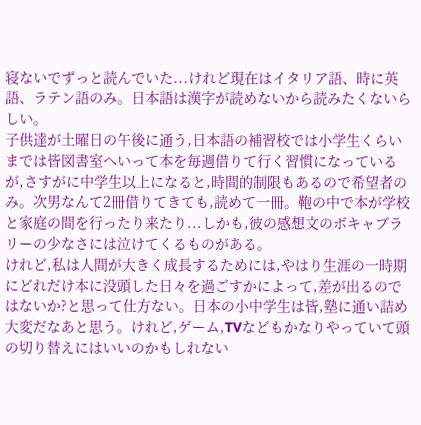寝ないでずっと読んでいた...けれど現在はイタリア語、時に英語、ラテン語のみ。日本語は漢字が読めないから読みたくないらしい。
子供達が土曜日の午後に通う,日本語の補習校では小学生くらいまでは皆図書室へいって本を毎週借りて行く習慣になっているが,さすがに中学生以上になると,時間的制限もあるので希望者のみ。次男なんて2冊借りてきても,読めて一冊。鞄の中で本が学校と家庭の間を行ったり来たり...しかも,彼の感想文のボキャブラリーの少なさには泣けてくるものがある。
けれど,私は人間が大きく成長するためには,やはり生涯の一時期にどれだけ本に没頭した日々を過ごすかによって,差が出るのではないか?と思って仕方ない。日本の小中学生は皆,塾に通い詰め大変だなあと思う。けれど,ゲーム,TVなどもかなりやっていて頭の切り替えにはいいのかもしれない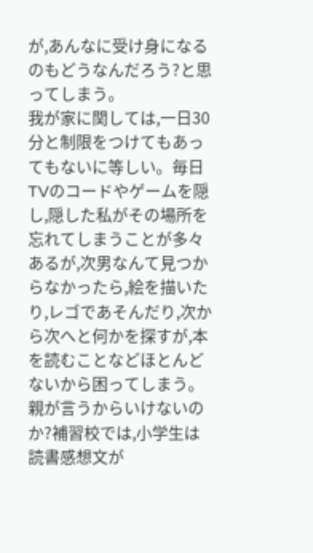が,あんなに受け身になるのもどうなんだろう?と思ってしまう。
我が家に関しては,一日30分と制限をつけてもあってもないに等しい。毎日TVのコードやゲームを隠し,隠した私がその場所を忘れてしまうことが多々あるが,次男なんて見つからなかったら,絵を描いたり,レゴであそんだり,次から次へと何かを探すが,本を読むことなどほとんどないから困ってしまう。親が言うからいけないのか?補習校では,小学生は読書感想文が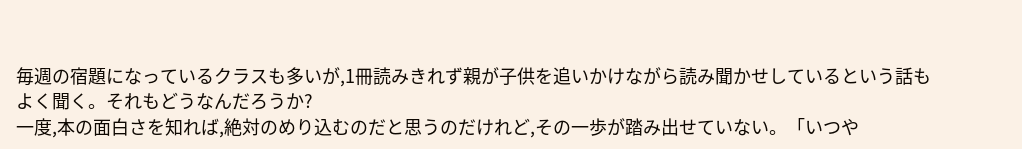毎週の宿題になっているクラスも多いが,1冊読みきれず親が子供を追いかけながら読み聞かせしているという話もよく聞く。それもどうなんだろうか?
一度,本の面白さを知れば,絶対のめり込むのだと思うのだけれど,その一歩が踏み出せていない。「いつや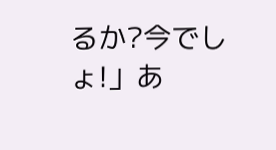るか?今でしょ!」あ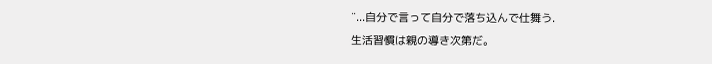¨...自分で言って自分で落ち込んで仕舞う.
生活習慣は親の導き次第だ。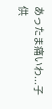あったま痛いわ...子供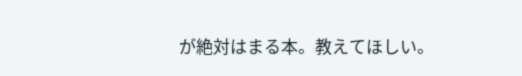が絶対はまる本。教えてほしい。